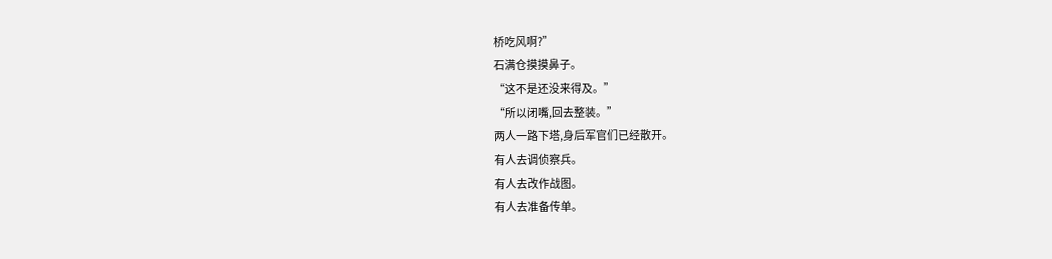桥吃风啊?”
石满仓摸摸鼻子。
“这不是还没来得及。”
“所以闭嘴,回去整装。”
两人一路下塔,身后军官们已经散开。
有人去调侦察兵。
有人去改作战图。
有人去准备传单。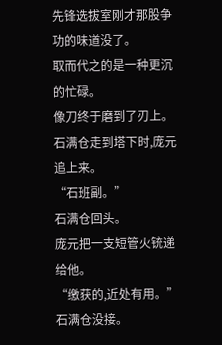先锋选拔室刚才那股争功的味道没了。
取而代之的是一种更沉的忙碌。
像刀终于磨到了刃上。
石满仓走到塔下时,庞元追上来。
“石班副。”
石满仓回头。
庞元把一支短管火铳递给他。
“缴获的,近处有用。”
石满仓没接。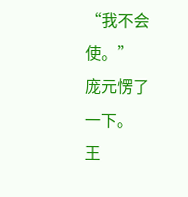“我不会使。”
庞元愣了一下。
王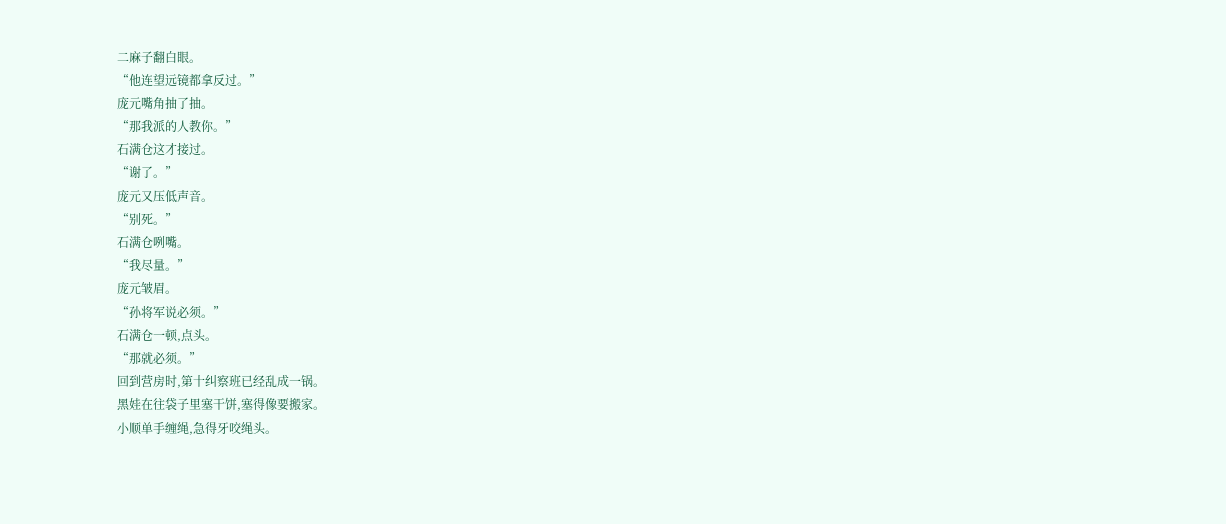二麻子翻白眼。
“他连望远镜都拿反过。”
庞元嘴角抽了抽。
“那我派的人教你。”
石满仓这才接过。
“谢了。”
庞元又压低声音。
“别死。”
石满仓咧嘴。
“我尽量。”
庞元皱眉。
“孙将军说必须。”
石满仓一顿,点头。
“那就必须。”
回到营房时,第十纠察班已经乱成一锅。
黑娃在往袋子里塞干饼,塞得像要搬家。
小顺单手缠绳,急得牙咬绳头。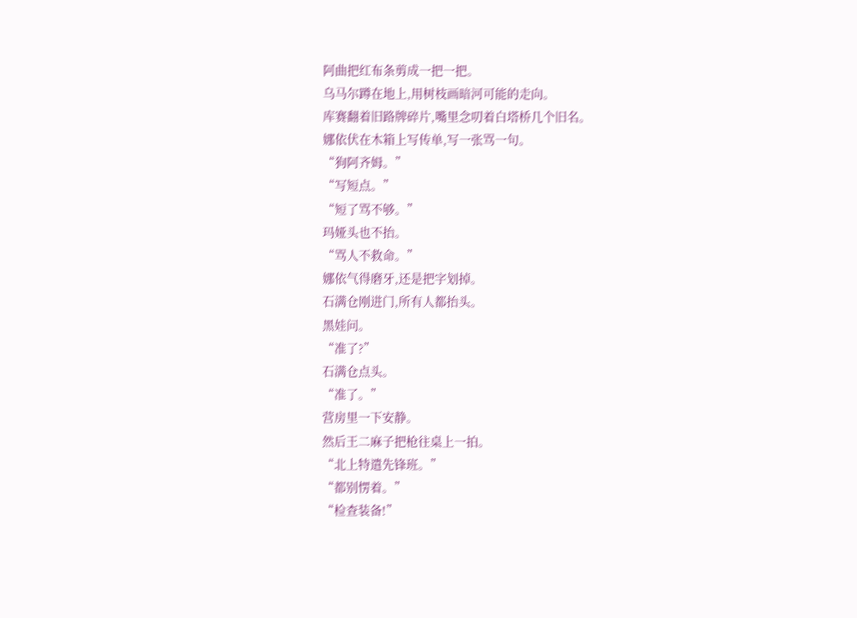阿曲把红布条剪成一把一把。
乌马尔蹲在地上,用树枝画暗河可能的走向。
库赛翻着旧路牌碎片,嘴里念叨着白塔桥几个旧名。
娜依伏在木箱上写传单,写一张骂一句。
“狗阿齐姆。”
“写短点。”
“短了骂不够。”
玛娅头也不抬。
“骂人不救命。”
娜依气得磨牙,还是把字划掉。
石满仓刚进门,所有人都抬头。
黑娃问。
“准了?”
石满仓点头。
“准了。”
营房里一下安静。
然后王二麻子把枪往桌上一拍。
“北上特遣先锋班。”
“都别愣着。”
“检查装备!”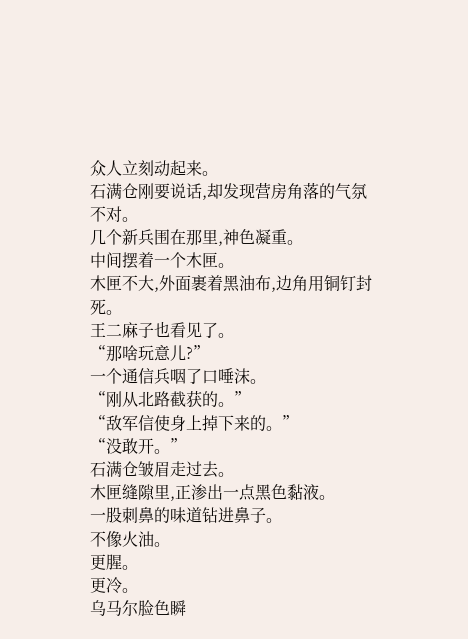众人立刻动起来。
石满仓刚要说话,却发现营房角落的气氛不对。
几个新兵围在那里,神色凝重。
中间摆着一个木匣。
木匣不大,外面裹着黑油布,边角用铜钉封死。
王二麻子也看见了。
“那啥玩意儿?”
一个通信兵咽了口唾沫。
“刚从北路截获的。”
“敌军信使身上掉下来的。”
“没敢开。”
石满仓皱眉走过去。
木匣缝隙里,正渗出一点黑色黏液。
一股刺鼻的味道钻进鼻子。
不像火油。
更腥。
更冷。
乌马尔脸色瞬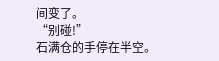间变了。
“别碰!”
石满仓的手停在半空。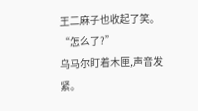王二麻子也收起了笑。
“怎么了?”
乌马尔盯着木匣,声音发紧。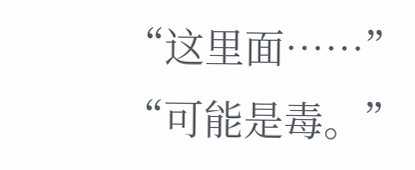“这里面……”
“可能是毒。”